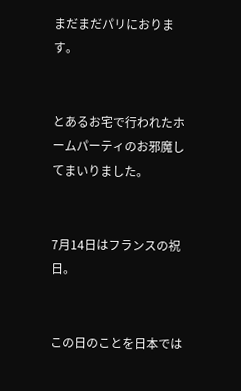まだまだパリにおります。


とあるお宅で行われたホームパーティのお邪魔してまいりました。


7月14日はフランスの祝日。


この日のことを日本では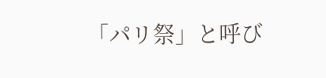「パリ祭」と呼び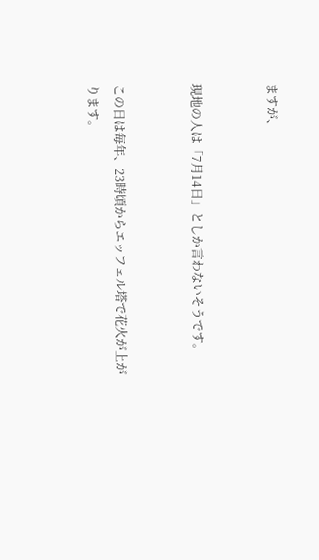ますが、


現地の人は「7月14日」としか言わないそうです。


この日は毎年、23時頃からエッフェル塔で花火が上がります。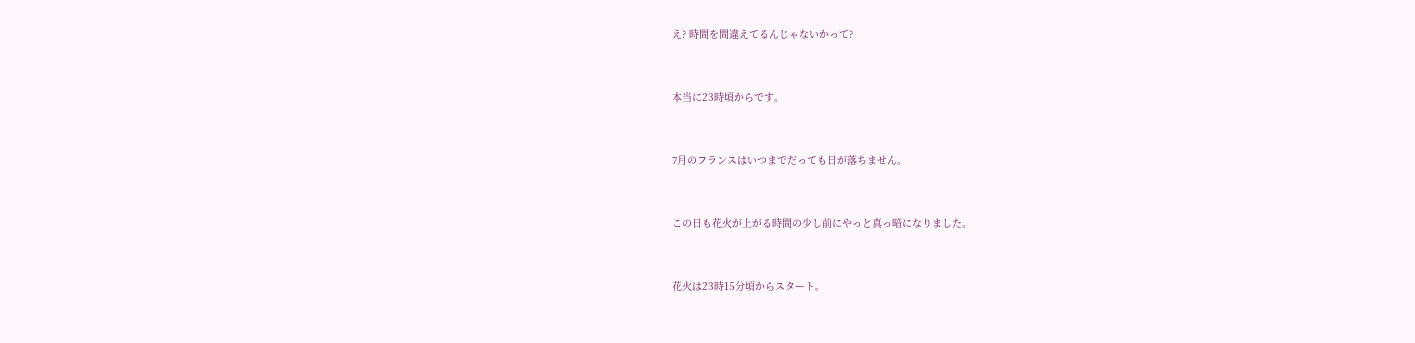え? 時間を間違えてるんじゃないかって?


本当に23時頃からです。


7月のフランスはいつまでだっても日が落ちません。


この日も花火が上がる時間の少し前にやっと真っ暗になりました。


花火は23時15分頃からスタート。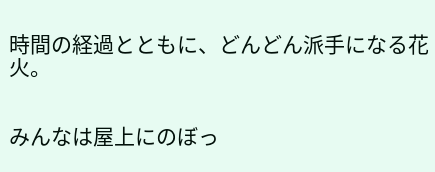時間の経過とともに、どんどん派手になる花火。


みんなは屋上にのぼっ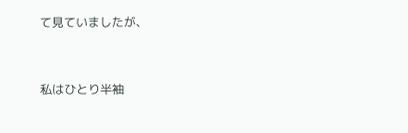て見ていましたが、


私はひとり半袖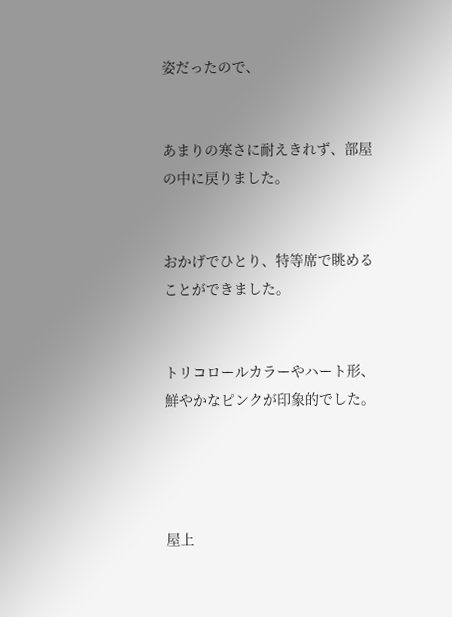姿だったので、


あまりの寒さに耐えきれず、部屋の中に戻りました。


おかげでひとり、特等席で眺めることができました。


トリコロールカラーやハート形、鮮やかなピンクが印象的でした。




屋上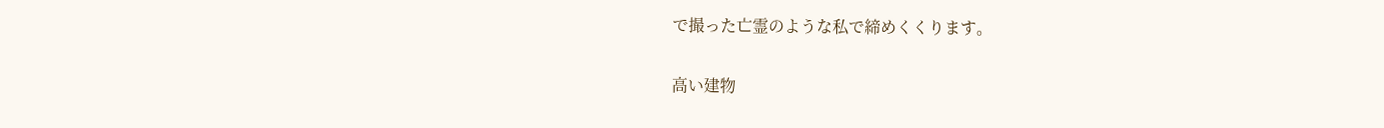で撮った亡霊のような私で締めくくります。


高い建物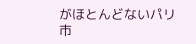がほとんどないパリ市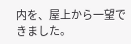内を、屋上から一望できました。